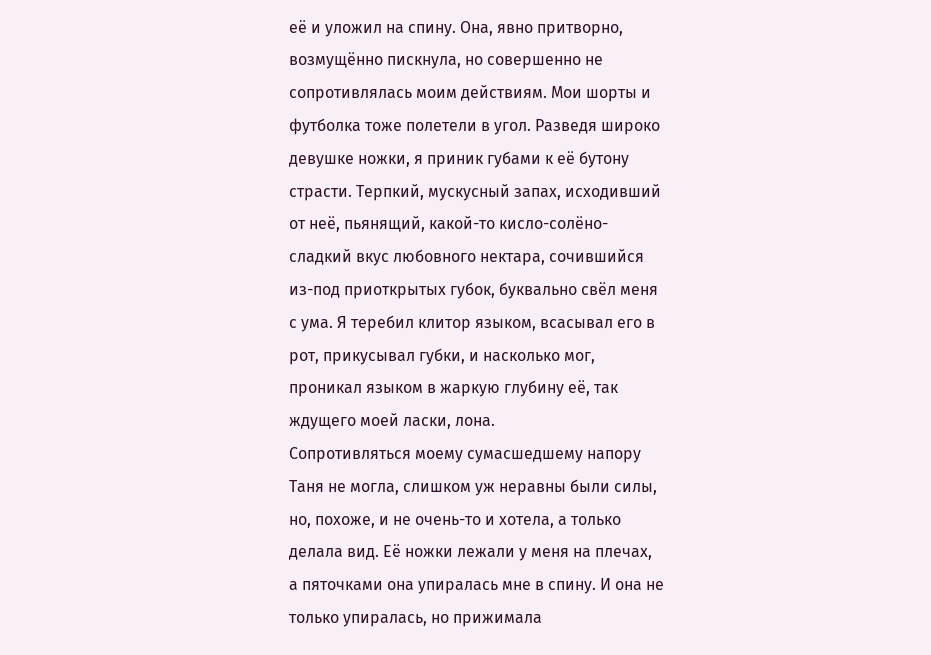её и уложил на спину. Она, явно притворно, возмущённо пискнула, но совершенно не сопротивлялась моим действиям. Мои шорты и футболка тоже полетели в угол. Разведя широко девушке ножки, я приник губами к её бутону страсти. Терпкий, мускусный запах, исходивший от неё, пьянящий, какой-то кисло-солёно-сладкий вкус любовного нектара, сочившийся из-под приоткрытых губок, буквально свёл меня с ума. Я теребил клитор языком, всасывал его в рот, прикусывал губки, и насколько мог, проникал языком в жаркую глубину её, так ждущего моей ласки, лона.
Сопротивляться моему сумасшедшему напору Таня не могла, слишком уж неравны были силы, но, похоже, и не очень-то и хотела, а только делала вид. Её ножки лежали у меня на плечах, а пяточками она упиралась мне в спину. И она не только упиралась, но прижимала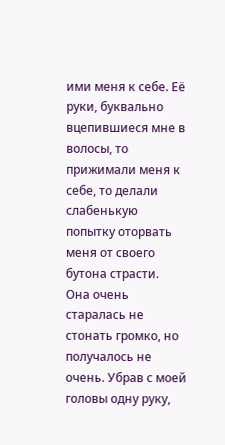ими меня к себе. Её руки, буквально вцепившиеся мне в волосы, то прижимали меня к себе, то делали слабенькую попытку оторвать меня от своего бутона страсти.
Она очень старалась не стонать громко, но получалось не очень. Убрав с моей головы одну руку,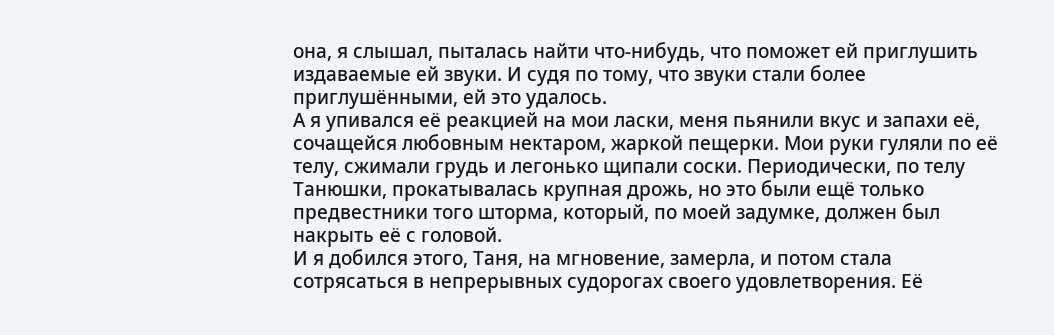она, я слышал, пыталась найти что-нибудь, что поможет ей приглушить издаваемые ей звуки. И судя по тому, что звуки стали более приглушёнными, ей это удалось.
А я упивался её реакцией на мои ласки, меня пьянили вкус и запахи её, сочащейся любовным нектаром, жаркой пещерки. Мои руки гуляли по её телу, сжимали грудь и легонько щипали соски. Периодически, по телу Танюшки, прокатывалась крупная дрожь, но это были ещё только предвестники того шторма, который, по моей задумке, должен был накрыть её с головой.
И я добился этого, Таня, на мгновение, замерла, и потом стала сотрясаться в непрерывных судорогах своего удовлетворения. Её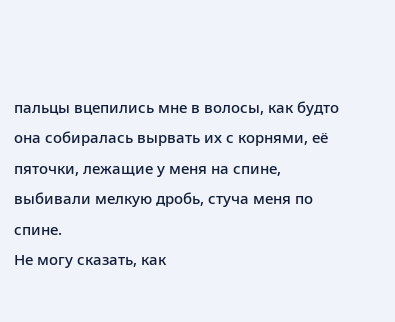пальцы вцепились мне в волосы, как будто она собиралась вырвать их с корнями, её пяточки, лежащие у меня на спине, выбивали мелкую дробь, стуча меня по спине.
Не могу сказать, как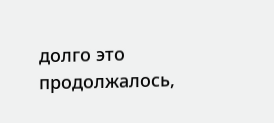долго это продолжалось,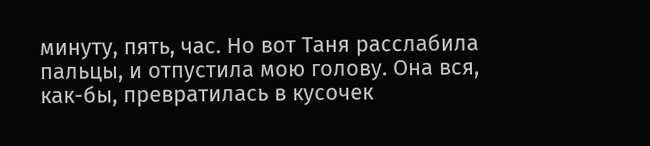минуту, пять, час. Но вот Таня расслабила пальцы, и отпустила мою голову. Она вся, как-бы, превратилась в кусочек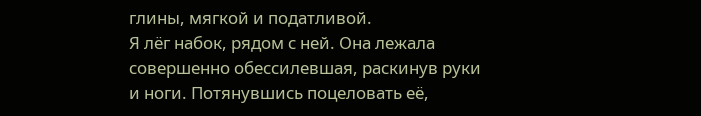глины, мягкой и податливой.
Я лёг набок, рядом с ней. Она лежала совершенно обессилевшая, раскинув руки и ноги. Потянувшись поцеловать её,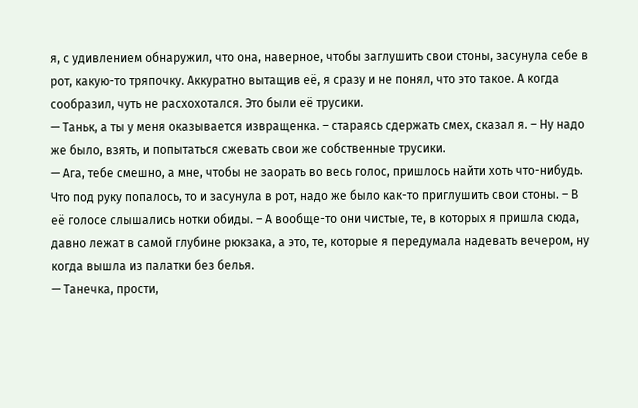я, с удивлением обнаружил, что она, наверное, чтобы заглушить свои стоны, засунула себе в рот, какую-то тряпочку. Аккуратно вытащив её, я сразу и не понял, что это такое. А когда сообразил, чуть не расхохотался. Это были её трусики.
— Таньк, а ты у меня оказывается извращенка. – стараясь сдержать смех, сказал я. – Ну надо же было, взять, и попытаться сжевать свои же собственные трусики.
— Ага, тебе смешно, а мне, чтобы не заорать во весь голос, пришлось найти хоть что-нибудь. Что под руку попалось, то и засунула в рот, надо же было как-то приглушить свои стоны. – В её голосе слышались нотки обиды. – А вообще-то они чистые, те, в которых я пришла сюда, давно лежат в самой глубине рюкзака, а это, те, которые я передумала надевать вечером, ну когда вышла из палатки без белья.
— Танечка, прости,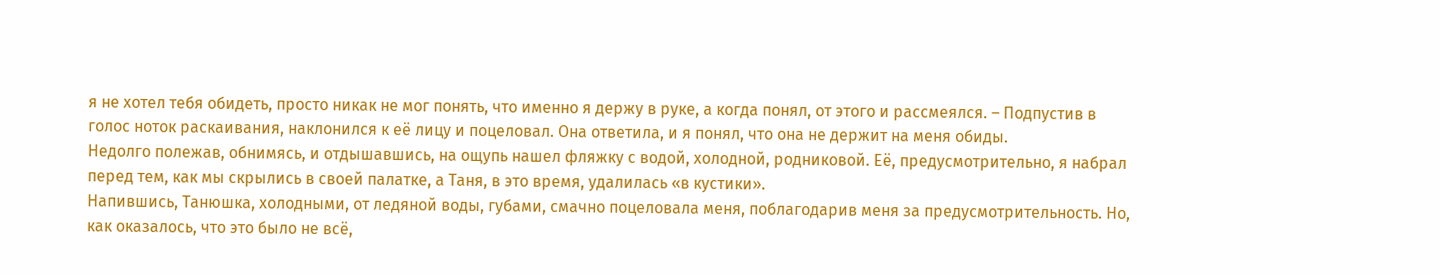я не хотел тебя обидеть, просто никак не мог понять, что именно я держу в руке, а когда понял, от этого и рассмеялся. – Подпустив в голос ноток раскаивания, наклонился к её лицу и поцеловал. Она ответила, и я понял, что она не держит на меня обиды.
Недолго полежав, обнимясь, и отдышавшись, на ощупь нашел фляжку с водой, холодной, родниковой. Её, предусмотрительно, я набрал перед тем, как мы скрылись в своей палатке, а Таня, в это время, удалилась «в кустики».
Напившись, Танюшка, холодными, от ледяной воды, губами, смачно поцеловала меня, поблагодарив меня за предусмотрительность. Но, как оказалось, что это было не всё,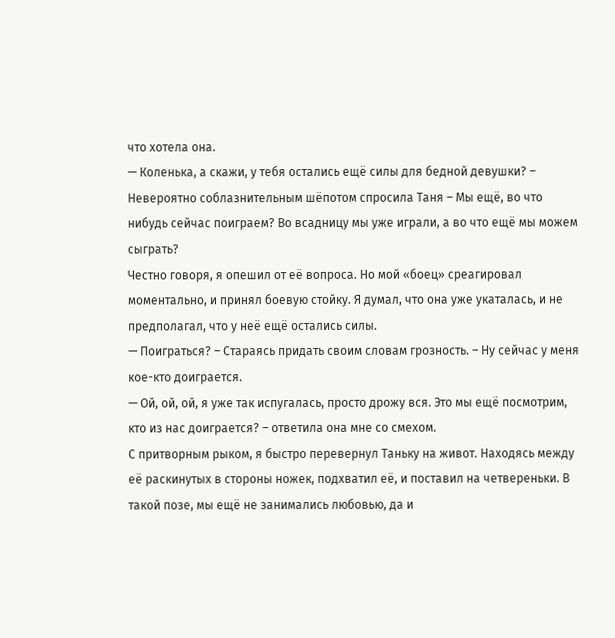что хотела она.
— Коленька, а скажи, у тебя остались ещё силы для бедной девушки? – Невероятно соблазнительным шёпотом спросила Таня – Мы ещё, во что нибудь сейчас поиграем? Во всадницу мы уже играли, а во что ещё мы можем сыграть?
Честно говоря, я опешил от её вопроса. Но мой «боец» среагировал моментально, и принял боевую стойку. Я думал, что она уже укаталась, и не предполагал, что у неё ещё остались силы.
— Поиграться? – Стараясь придать своим словам грозность. – Ну сейчас у меня кое-кто доиграется.
— Ой, ой, ой, я уже так испугалась, просто дрожу вся. Это мы ещё посмотрим, кто из нас доиграется? – ответила она мне со смехом.
С притворным рыком, я быстро перевернул Таньку на живот. Находясь между её раскинутых в стороны ножек, подхватил её, и поставил на четвереньки. В такой позе, мы ещё не занимались любовью, да и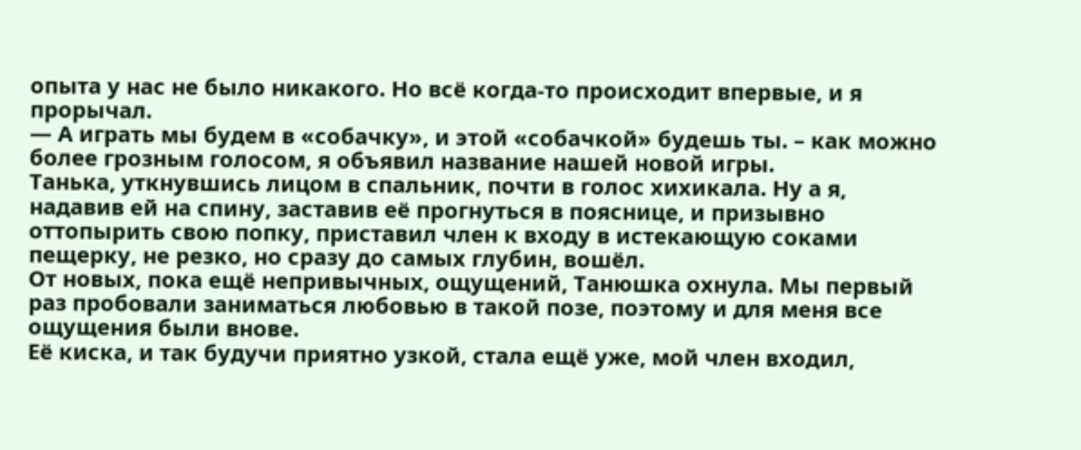опыта у нас не было никакого. Но всё когда-то происходит впервые, и я прорычал.
— А играть мы будем в «собачку», и этой «собачкой» будешь ты. – как можно более грозным голосом, я объявил название нашей новой игры.
Танька, уткнувшись лицом в спальник, почти в голос хихикала. Ну а я, надавив ей на спину, заставив её прогнуться в пояснице, и призывно оттопырить свою попку, приставил член к входу в истекающую соками пещерку, не резко, но сразу до самых глубин, вошёл.
От новых, пока ещё непривычных, ощущений, Танюшка охнула. Мы первый раз пробовали заниматься любовью в такой позе, поэтому и для меня все ощущения были внове.
Её киска, и так будучи приятно узкой, стала ещё уже, мой член входил,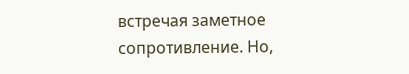встречая заметное сопротивление. Но,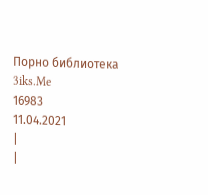Порно библиотека 3iks.Me
16983
11.04.2021
|
|